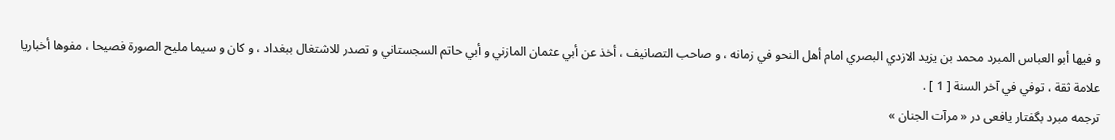و فيها أبو العباس المبرد محمد بن يزيد الازدي البصري امام أهل النحو في زمانه ، و صاحب التصانيف ، أخذ عن أبي عثمان المازني و أبي حاتم السجستاني و تصدر للاشتغال ببغداد ، و كان و سيما مليح الصورة فصيحا ، مفوها أخباريا علامة ثقة ، توفي في آخر السنة [ 1 ] .
ترجمه مبرد بگفتار يافعى در « مرآت الجنان »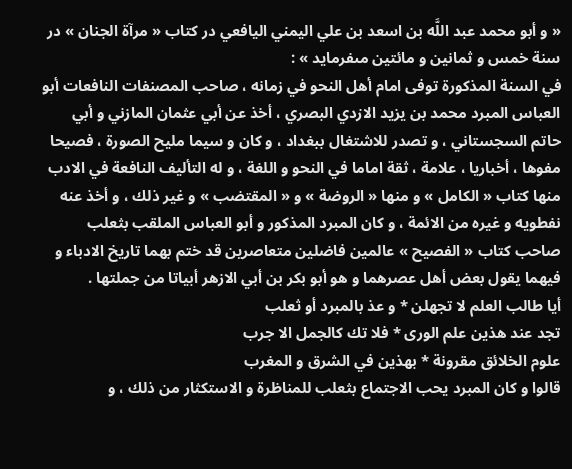« و أبو محمد عبد اللَّه بن اسعد بن علي اليمني اليافعي در كتاب « مرآة الجنان » در سنة خمس و ثمانين و مائتين مىفرمايد » :
في السنة المذكورة توفى امام أهل النحو في زمانه ، صاحب المصنفات النافعات أبو العباس المبرد محمد بن يزيد الازدي البصري ، أخذ عن أبي عثمان المازني و أبي حاتم السجستاني ، و تصدر للاشتغال ببغداد ، و كان و سيما مليح الصورة ، فصيحا مفوها ، أخباريا ، علامة ، ثقة اماما في النحو و اللغة ، و له التأليف النافعة في الادب منها كتاب « الكامل » و منها « الروضة » و « المقتضب » و غير ذلك ، و أخذ عنه نفطويه و غيره من الائمة ، و كان المبرد المذكور و أبو العباس الملقب بثعلب صاحب كتاب « الفصيح » عالمين فاضلين متعاصرين قد ختم بهما تاريخ الادباء و فيهما يقول بعض أهل عصرهما و هو أبو بكر بن أبي الازهر أبياتا من جملتها .
أيا طالب العلم لا تجهلن * و عذ بالمبرد أو ثعلب
تجد عند هذين علم الورى * فلا تك كالجمل الا جرب
علوم الخلائق مقرونة * بهذين في الشرق و المغرب
قالوا و كان المبرد يحب الاجتماع بثعلب للمناظرة و الاستكثار من ذلك ، و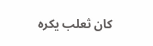كان ثعلب يكره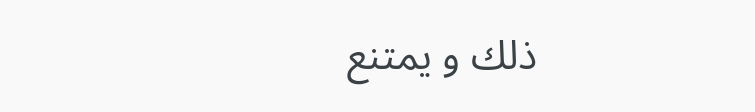ذلك و يمتنع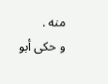منه .
و حكى أبو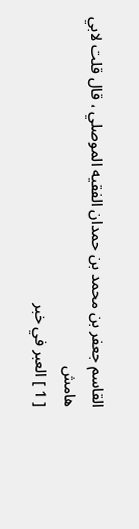القاسم جعفر بن محمد بن حمدان الفقيه الموصلي ، قال قلت لابي
هامش
[ 1 ] العبر في خبر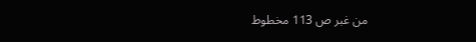من غبر ص 113 مخطوط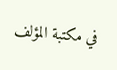في مكتبة المؤلف